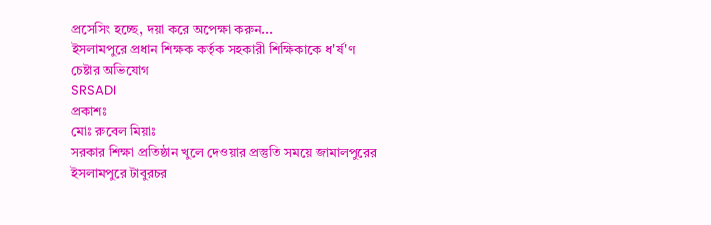প্রসেসিং হচ্ছে, দয়া করে অপেক্ষা করুন...
ইসলামপুরে প্রধান শিক্ষক কর্তৃক সহকারী শিক্ষিকাকে ধ'র্ষ'ণ চেষ্টার অভিযোগ
SRSADI
প্রকাশঃ
মোঃ রুবেল মিয়াঃ
সরকার শিক্ষা প্রতিষ্ঠান খুলে দেওয়ার প্রস্তুতি সময়ে জামালপুরের ইসলামপুরে টাবুরচর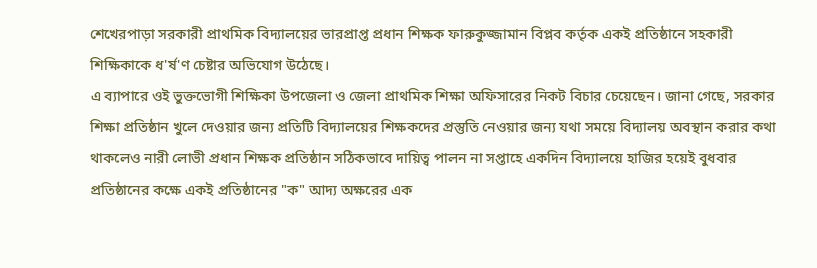শেখেরপাড়া সরকারী প্রাথমিক বিদ্যালয়ের ভারপ্রাপ্ত প্রধান শিক্ষক ফারুকুজ্জামান বিপ্লব কর্তৃক একই প্রতিষ্ঠানে সহকারী শিক্ষিকাকে ধ'র্ষ'ণ চেষ্টার অভিযোগ উঠেছে।
এ ব্যাপারে ওই ভুক্তভোগী শিক্ষিকা উপজেলা ও জেলা প্রাথমিক শিক্ষা অফিসারের নিকট বিচার চেয়েছেন। জানা গেছে, সরকার শিক্ষা প্রতিষ্ঠান খুলে দেওয়ার জন্য প্রতিটি বিদ্যালয়ের শিক্ষকদের প্রস্তুতি নেওয়ার জন্য যথা সময়ে বিদ্যালয় অবস্থান করার কথা থাকলেও নারী লোভী প্রধান শিক্ষক প্রতিষ্ঠান সঠিকভাবে দায়িত্ব পালন না সপ্তাহে একদিন বিদ্যালয়ে হাজির হয়েই বুধবার প্রতিষ্ঠানের কক্ষে একই প্রতিষ্ঠানের "ক" আদ্য অক্ষরের এক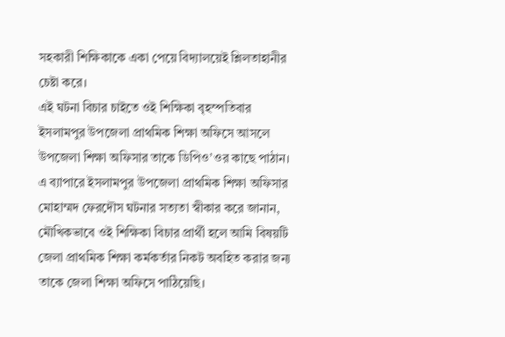সহকারী শিক্ষিকাকে একা পেয়ে বিদ্যালয়েই শ্লিলতাহানীর চেষ্টা করে।
এই ঘটনা বিচার চাইতে ওই শিক্ষিকা বৃহস্পতিবার ইসলামপুর উপজেলা প্রাথমিক শিক্ষা অফিসে আসলে উপজেলা শিক্ষা অফিসার তাকে ডিপিও’ওর কাছে পাঠান। এ ব্যাপারে ইসলামপুর উপজেলা প্রাথমিক শিক্ষা অফিসার মোহাম্মদ ফেরদৌস ঘটনার সত্যতা স্বীকার করে জানান, মৌখিকভাবে ওই শিক্ষিকা বিচার প্রার্থী হলে আমি বিষয়টি জেলা প্রাথমিক শিক্ষা কর্মকর্তার নিকট অবহিত করার জন্য তাকে জেলা শিক্ষা অফিসে পাঠিয়েছি।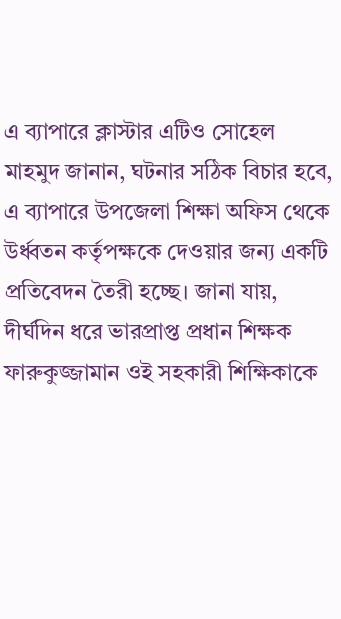এ ব্যাপারে ক্লাস্টার এটিও সোহেল মাহমুদ জানান, ঘটনার সঠিক বিচার হবে, এ ব্যাপারে উপজেলা শিক্ষা অফিস থেকে উর্ধ্বতন কর্তৃপক্ষকে দেওয়ার জন্য একটি প্রতিবেদন তৈরী হচ্ছে। জানা যায়, দীর্ঘদিন ধরে ভারপ্রাপ্ত প্রধান শিক্ষক ফারুকুজ্জামান ওই সহকারী শিক্ষিকাকে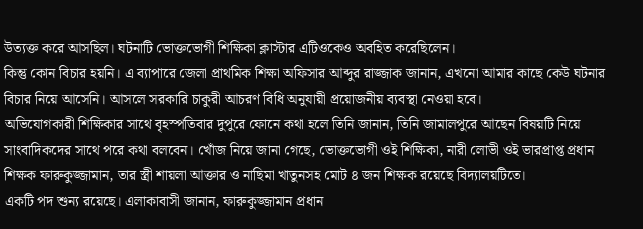উত্যক্ত করে আসছিল। ঘটনাটি ভোক্তভোগী শিক্ষিকা ক্লাস্টার এটিওকেও অবহিত করেছিলেন।
কিন্তু কোন বিচার হয়নি। এ ব্যাপারে জেলা প্রাথমিক শিক্ষা অফিসার আব্দুর রাজ্জাক জানান, এখনো আমার কাছে কেউ ঘটনার বিচার নিয়ে আসেনি। আসলে সরকারি চাকুরী আচরণ বিধি অনুযায়ী প্রয়োজনীয় ব্যবস্থা নেওয়া হবে।
অভিযোগকারী শিক্ষিকার সাথে বৃহস্পতিবার দুপুরে ফোনে কথা হলে তিনি জানান, তিনি জামালপুরে আছেন বিষয়টি নিয়ে সাংবাদিকদের সাথে পরে কথা বলবেন। খোঁজ নিয়ে জানা গেছে, ভোক্তভোগী ওই শিক্ষিকা, নারী লোভী ওই ভারপ্রাপ্ত প্রধান শিক্ষক ফারুকুজ্জামান, তার স্ত্রী শায়লা আক্তার ও নাছিমা খাতুনসহ মোট ৪ জন শিক্ষক রয়েছে বিদ্যালয়টিতে।
একটি পদ শুন্য রয়েছে। এলাকাবাসী জানান, ফারুকুজ্জামান প্রধান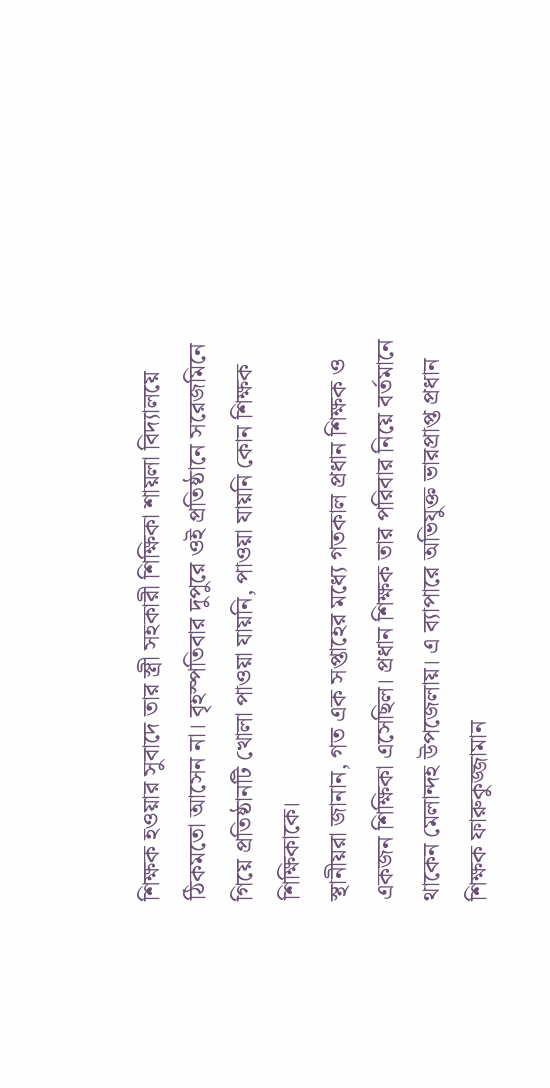শিক্ষক হওয়ার সুবাদে তার স্ত্রী সহকারী শিক্ষিকা শায়লা বিদ্যালয়ে ঠিকমতো আসেন না। বৃহস্পতিবার দুপুরে ওই প্রতিষ্ঠানে সরেজমিনে গিয়ে প্রতিষ্ঠানটি খোলা পাওয়া যায়নি, পাওয়া যায়নি কোন শিক্ষক শিক্ষিকাকে।
স্থানীয়রা জানান, গত এক সপ্তাহের মধ্যে গতকাল প্রধান শিক্ষক ও একজন শিক্ষিকা এসেছিল। প্রধান শিক্ষক তার পরিবার নিয়ে বর্তমানে থাকেন মেলান্দহ উপজেলায়। এ ব্যাপারে অভিযুক্ত ভারপ্রাপ্ত প্রধান শিক্ষক ফারুকুজ্জামান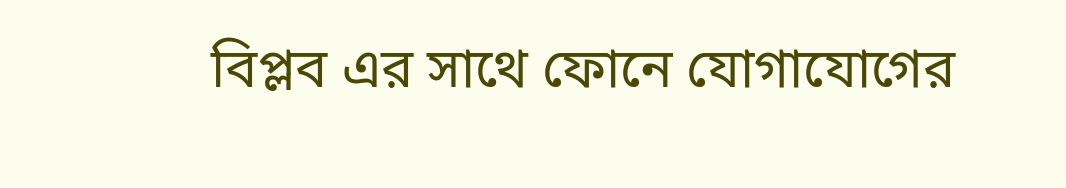বিপ্লব এর সাথে ফোনে যোগাযোগের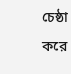চেষ্ঠা করে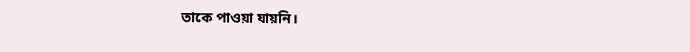তাকে পাওয়া যায়নি।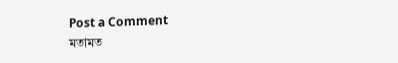Post a Comment
মতামত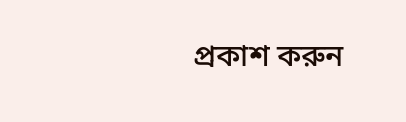প্রকাশ করুন